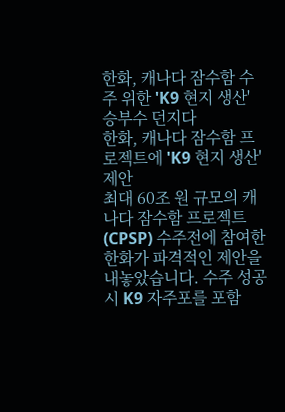한화, 캐나다 잠수함 수주 위한 'K9 현지 생산' 승부수 던지다
한화, 캐나다 잠수함 프로젝트에 'K9 현지 생산' 제안
최대 60조 원 규모의 캐나다 잠수함 프로젝트(CPSP) 수주전에 참여한 한화가 파격적인 제안을 내놓았습니다. 수주 성공 시 K9 자주포를 포함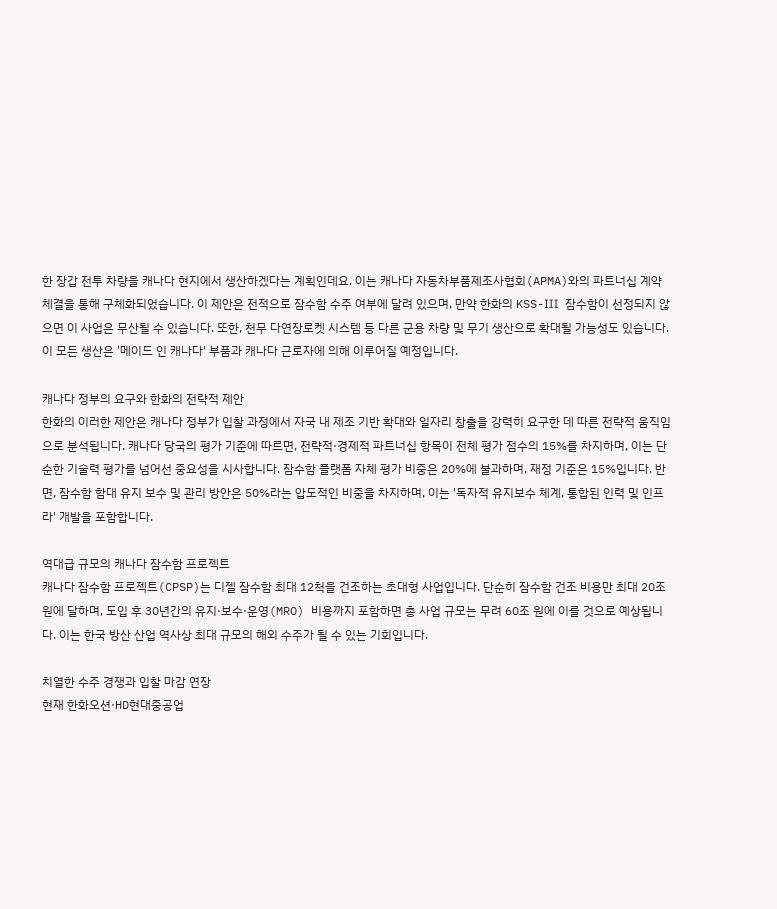한 장갑 전투 차량을 캐나다 현지에서 생산하겠다는 계획인데요. 이는 캐나다 자동차부품제조사협회(APMA)와의 파트너십 계약 체결을 통해 구체화되었습니다. 이 제안은 전적으로 잠수함 수주 여부에 달려 있으며, 만약 한화의 KSS-Ⅲ 잠수함이 선정되지 않으면 이 사업은 무산될 수 있습니다. 또한, 천무 다연장로켓 시스템 등 다른 군용 차량 및 무기 생산으로 확대될 가능성도 있습니다. 이 모든 생산은 '메이드 인 캐나다' 부품과 캐나다 근로자에 의해 이루어질 예정입니다.

캐나다 정부의 요구와 한화의 전략적 제안
한화의 이러한 제안은 캐나다 정부가 입찰 과정에서 자국 내 제조 기반 확대와 일자리 창출을 강력히 요구한 데 따른 전략적 움직임으로 분석됩니다. 캐나다 당국의 평가 기준에 따르면, 전략적·경제적 파트너십 항목이 전체 평가 점수의 15%를 차지하며, 이는 단순한 기술력 평가를 넘어선 중요성을 시사합니다. 잠수함 플랫폼 자체 평가 비중은 20%에 불과하며, 재정 기준은 15%입니다. 반면, 잠수함 함대 유지 보수 및 관리 방안은 50%라는 압도적인 비중을 차지하며, 이는 '독자적 유지보수 체계, 통합된 인력 및 인프라' 개발을 포함합니다.

역대급 규모의 캐나다 잠수함 프로젝트
캐나다 잠수함 프로젝트(CPSP)는 디젤 잠수함 최대 12척을 건조하는 초대형 사업입니다. 단순히 잠수함 건조 비용만 최대 20조 원에 달하며, 도입 후 30년간의 유지·보수·운영(MRO) 비용까지 포함하면 총 사업 규모는 무려 60조 원에 이를 것으로 예상됩니다. 이는 한국 방산 산업 역사상 최대 규모의 해외 수주가 될 수 있는 기회입니다.

치열한 수주 경쟁과 입찰 마감 연장
현재 한화오션·HD현대중공업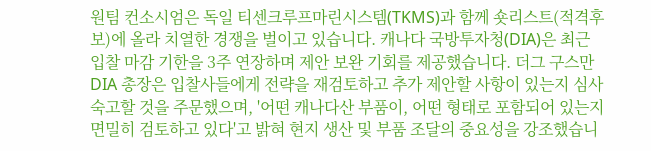원팀 컨소시엄은 독일 티센크루프마린시스템(TKMS)과 함께 숏리스트(적격후보)에 올라 치열한 경쟁을 벌이고 있습니다. 캐나다 국방투자청(DIA)은 최근 입찰 마감 기한을 3주 연장하며 제안 보완 기회를 제공했습니다. 더그 구스만 DIA 총장은 입찰사들에게 전략을 재검토하고 추가 제안할 사항이 있는지 심사숙고할 것을 주문했으며, '어떤 캐나다산 부품이, 어떤 형태로 포함되어 있는지 면밀히 검토하고 있다'고 밝혀 현지 생산 및 부품 조달의 중요성을 강조했습니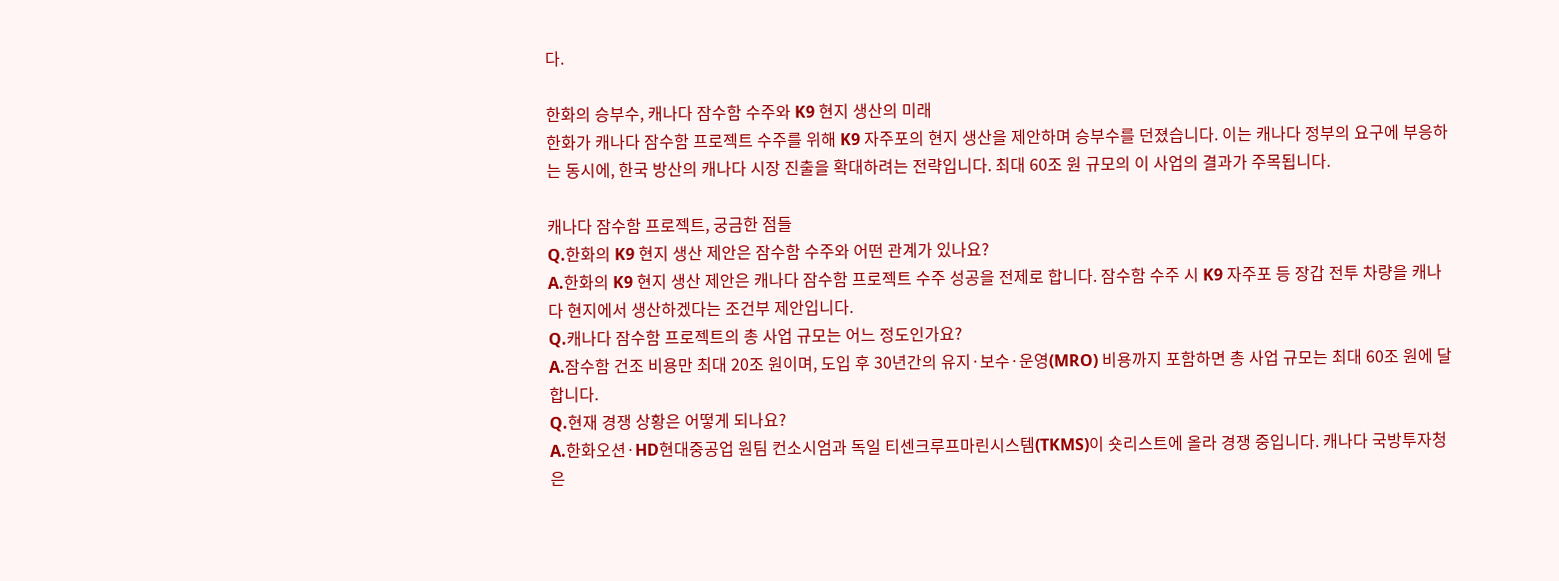다.

한화의 승부수, 캐나다 잠수함 수주와 K9 현지 생산의 미래
한화가 캐나다 잠수함 프로젝트 수주를 위해 K9 자주포의 현지 생산을 제안하며 승부수를 던졌습니다. 이는 캐나다 정부의 요구에 부응하는 동시에, 한국 방산의 캐나다 시장 진출을 확대하려는 전략입니다. 최대 60조 원 규모의 이 사업의 결과가 주목됩니다.

캐나다 잠수함 프로젝트, 궁금한 점들
Q.한화의 K9 현지 생산 제안은 잠수함 수주와 어떤 관계가 있나요?
A.한화의 K9 현지 생산 제안은 캐나다 잠수함 프로젝트 수주 성공을 전제로 합니다. 잠수함 수주 시 K9 자주포 등 장갑 전투 차량을 캐나다 현지에서 생산하겠다는 조건부 제안입니다.
Q.캐나다 잠수함 프로젝트의 총 사업 규모는 어느 정도인가요?
A.잠수함 건조 비용만 최대 20조 원이며, 도입 후 30년간의 유지·보수·운영(MRO) 비용까지 포함하면 총 사업 규모는 최대 60조 원에 달합니다.
Q.현재 경쟁 상황은 어떻게 되나요?
A.한화오션·HD현대중공업 원팀 컨소시엄과 독일 티센크루프마린시스템(TKMS)이 숏리스트에 올라 경쟁 중입니다. 캐나다 국방투자청은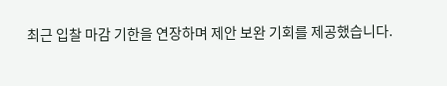최근 입찰 마감 기한을 연장하며 제안 보완 기회를 제공했습니다.